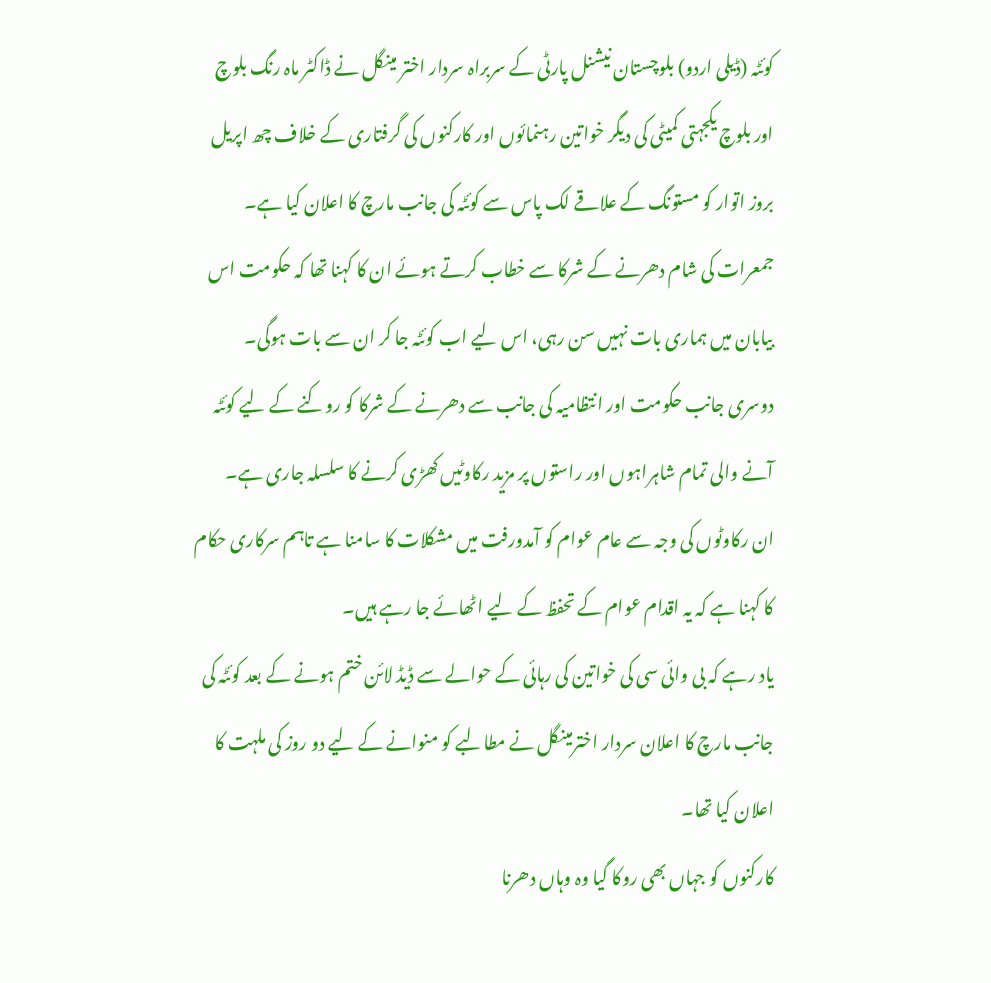کوئٹہ (ڈیلی اردو) بلوچستان نیشنل پارٹی کے سربراہ سردار اختر مینگل نے ڈاکٹر ماہ رنگ بلوچ اور بلوچ یکجہتی کمیٹی کی دیگر خواتین رہنمائوں اور کارکنوں کی گرفتاری کے خلاف چھ اپریل بروز اتوار کو مستونگ کے علاقے لک پاس سے کوئٹہ کی جانب مارچ کا اعلان کیا ہے۔
جمعرات کی شام دھرنے کے شرکا سے خطاب کرتے ہوئے ان کا کہنا تھا کہ حکومت اس بیابان میں ہماری بات نہیں سن رہی، اس لیے اب کوئٹہ جا کر ان سے بات ہوگی۔
دوسری جانب حکومت اور انتظامیہ کی جانب سے دھرنے کے شرکا کو روکنے کے لیے کوئٹہ آنے والی تمام شاہراہوں اور راستوں پر مزید رکاوٹیں کھڑی کرنے کا سلسلہ جاری ہے۔
ان رکاوٹوں کی وجہ سے عام عوام کو آمدورفت میں مشکلات کا سامنا ہے تاہم سرکاری حکام کا کہنا ہے کہ یہ اقدام عوام کے تحفظ کے لیے اٹھائے جا رہے ہیں۔
یاد رہے کہ بی وائی سی کی خواتین کی رہائی کے حوالے سے ڈیڈ لائن ختم ہونے کے بعد کوئٹہ کی جانب مارچ کا اعلان سردار اخترمینگل نے مطالبے کو منوانے کے لیے دو روز کی ملہت کا اعلان کیا تھا۔
کارکنوں کو جہاں بھی روکا گیا وہ وہاں دھرنا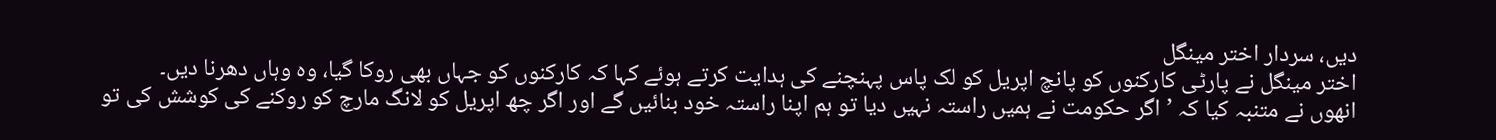دیں، سردار اختر مینگل
اختر مینگل نے پارٹی کارکنوں کو پانچ اپریل کو لک پاس پہنچنے کی ہدایت کرتے ہوئے کہا کہ کارکنوں کو جہاں بھی روکا گیا، وہ وہاں دھرنا دیں۔
انھوں نے متنبہ کیا کہ ’اگر حکومت نے ہمیں راستہ نہیں دیا تو ہم اپنا راستہ خود بنائیں گے اور اگر چھ اپریل کو لانگ مارچ کو روکنے کی کوشش کی تو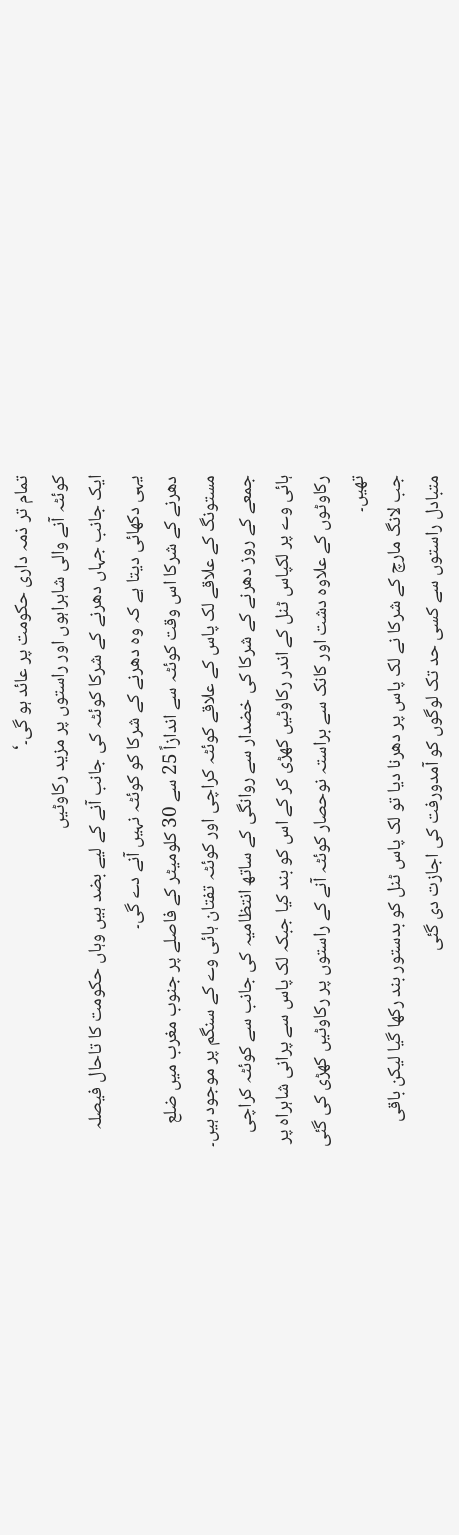تمام تر ذمہ داری حکومت پر عائد ہو گی۔‘
کوئٹہ آنے والی شاہراہوں اور راستوں پر مزید رکاوٹیں
ایک جانب جہاں دھرنے کے شرکا کوئٹہ کی جانب آنے کے لیے بضد ہیں وہاں حکومت کا تاحال فیصلہ یہی دکھائی دیتا ہے کہ وہ دھرنے کے شرکا کو کوئٹہ نہیں آنے دے گی۔
دھرنے کے شرکا اس وقت کوئٹہ سے اندازاً 25 سے 30 کلومیٹر کے فاصلے پر جنوب مغرب میں ضلع مستونگ کے علاقے لک پاس کے علاقے کوئٹہ کراچی اور کوئٹہ تفتان ہائی وے کے سنگم پر موجود ہیں۔
جمعے کے روز دھرنے کے شرکا کی خضدار سے روانگی کے ساتھ انتظامیہ کی جانب سے کوئٹہ کراچی ہائی وے پر لکپاس ٹنل کے اندر رکاوٹیں کھڑی کر کے اس کو بند کیا جبکہ لک پاس سے پرانی شاہراہ پر رکاوٹوں کے علاوہ دشت اور کانک سے براستہ نوحصار کوئٹہ آنے کے راستوں پر رکاوٹیں کھڑی کی گئی تھیں۔
جب لانگ مارچ کے شرکا نے لک پاس پر دھرنا دیا تو لک پاس ٹنل کو بدستور بند رکھا گیا لیکن باقی متبادل راستوں سے کسی حد تک لوگوں کو آمدورفت کی اجازت دی گئی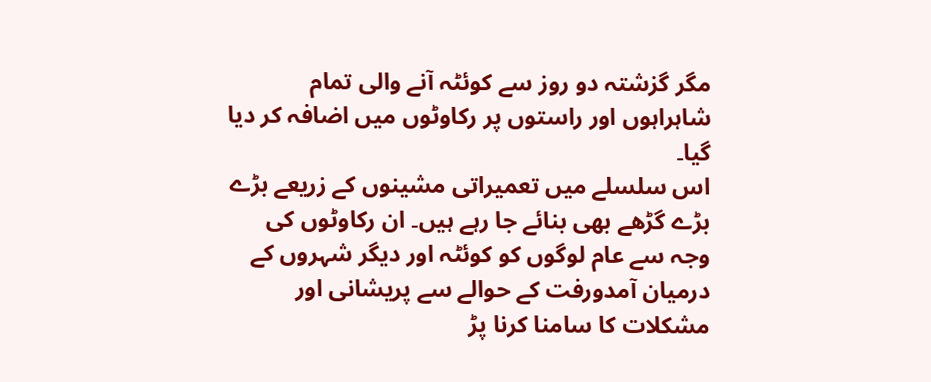مگر گزشتہ دو روز سے کوئٹہ آنے والی تمام شاہراہوں اور راستوں پر رکاوٹوں میں اضافہ کر دیا گیا۔
اس سلسلے میں تعمیراتی مشینوں کے زریعے بڑے بڑے گڑھے بھی بنائے جا رہے ہیں۔ ان رکاوٹوں کی وجہ سے عام لوگوں کو کوئٹہ اور دیگر شہروں کے درمیان آمدورفت کے حوالے سے پریشانی اور مشکلات کا سامنا کرنا پڑ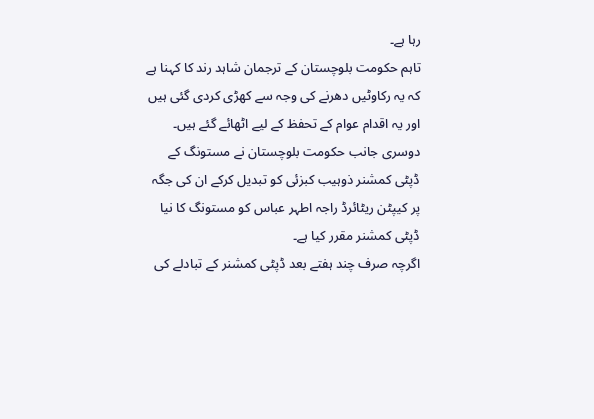رہا ہے۔
تاہم حکومت بلوچستان کے ترجمان شاہد رند کا کہنا ہے کہ یہ رکاوٹیں دھرنے کی وجہ سے کھڑی کردی گئی ہیں اور یہ اقدام عوام کے تحفظ کے لیے اٹھائے گئے ہیں۔
دوسری جانب حکومت بلوچستان نے مستونگ کے ڈپٹی کمشنر ذوہیب کبزئی کو تبدیل کرکے ان کی جگہ پر کیپٹن ریٹائرڈ راجہ اطہر عباس کو مستونگ کا نیا ڈپٹی کمشنر مقرر کیا ہے۔
اگرچہ صرف چند ہفتے بعد ڈپٹی کمشنر کے تبادلے کی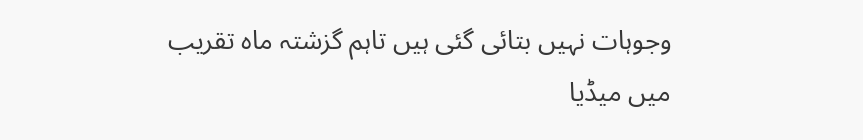وجوہات نہیں بتائی گئی ہیں تاہم گزشتہ ماہ تقریب میں میڈیا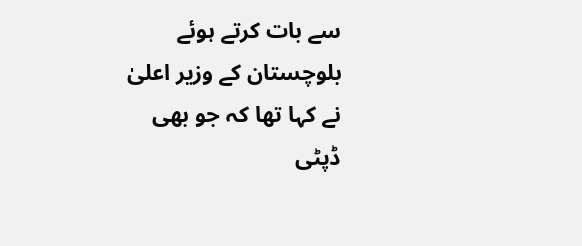سے بات کرتے ہوئے بلوچستان کے وزیر اعلیٰ نے کہا تھا کہ جو بھی ڈپٹی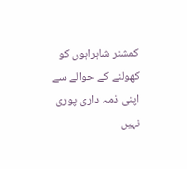کمشنر شاہراہوں کو کھولنے کے حوالے سے اپنی ذمہ داری پوری نہیں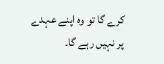کرے گا تو وہ اپنے عہدے پر نہیں رہے گا۔